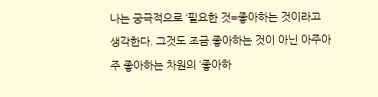나는 궁극적으로 ‘필요한 것=좋아하는 것이라고 생각한다. 그것도 조금 좋아하는 것이 아닌 아주아주 좋아하는 차원의 ‘좋아하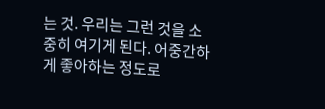는 것. 우리는 그런 것을 소중히 여기게 된다. 어중간하게 좋아하는 정도로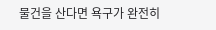물건을 산다면 욕구가 완전히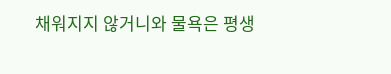채워지지 않거니와 물욕은 평생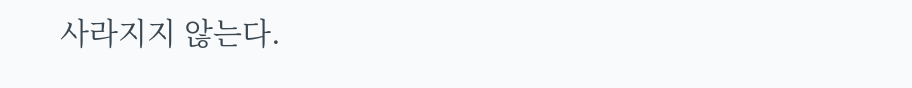사라지지 않는다.